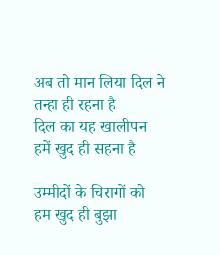अब तो मान लिया दिल ने
तन्हा ही रहना है
दिल का यह खालीपन
हमें खुद ही सहना है

उम्मीदों के चिरागों को
हम खुद ही बुझा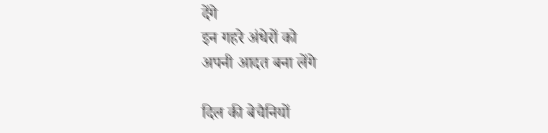देंगे
इन गहरे अंधेरों को
अपनी आदत बना लेंगे

दिल की बेचैनियों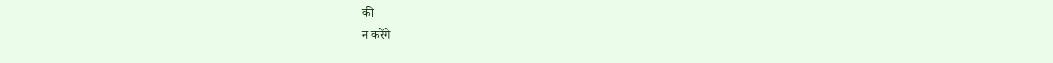की
न करेंगे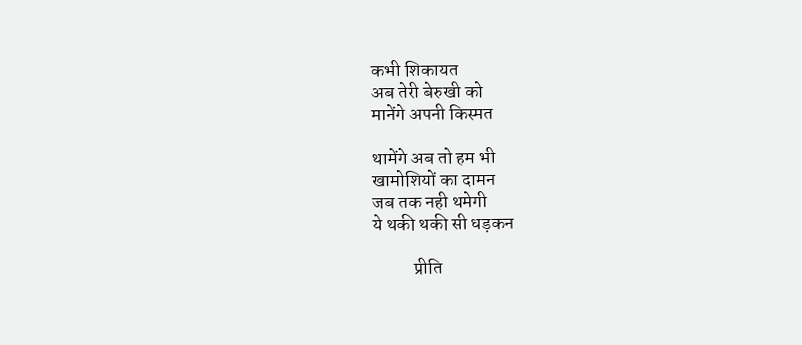कभी शिकायत
अब तेरी बेरुखी को
मानेंगे अपनी किस्मत

थामेंगे अब तो हम भी
खामोशियों का दामन
जब तक नही थमेगी
ये थकी थकी सी धड़कन

           प्रीति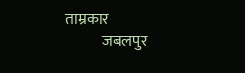ताम्रकार
            जबलपुर